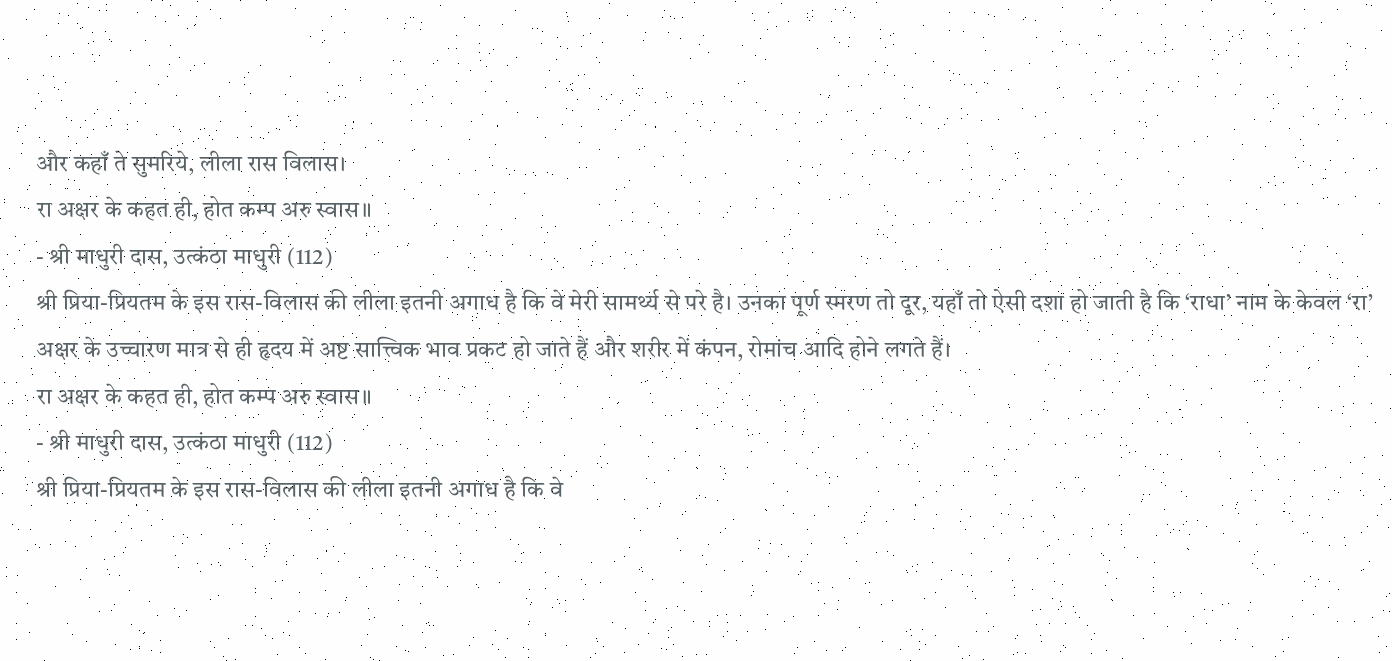और कहाँ ते सुमरिये, लीला रास विलास।
रा अक्षर के कहत ही, होत कम्प अरु स्वास॥
- श्री माधुरी दास, उत्कंठा माधुरी (112)
श्री प्रिया-प्रियतम के इस रास-विलास की लीला इतनी अगाध है कि वे मेरी सामर्थ्य से परे है। उनका पूर्ण स्मरण तो दूर, यहाँ तो ऐसी दशा हो जाती है कि ‘राधा’ नाम के केवल ‘रा’ अक्षर के उच्चारण मात्र से ही हृदय में अष्ट सात्त्विक भाव प्रकट हो जाते हैं और शरीर में कंपन, रोमांच आदि होने लगते हैं।
रा अक्षर के कहत ही, होत कम्प अरु स्वास॥
- श्री माधुरी दास, उत्कंठा माधुरी (112)
श्री प्रिया-प्रियतम के इस रास-विलास की लीला इतनी अगाध है कि वे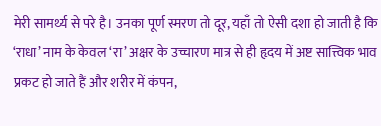मेरी सामर्थ्य से परे है। उनका पूर्ण स्मरण तो दूर, यहाँ तो ऐसी दशा हो जाती है कि ‘राधा’ नाम के केवल ‘रा’ अक्षर के उच्चारण मात्र से ही हृदय में अष्ट सात्त्विक भाव प्रकट हो जाते हैं और शरीर में कंपन,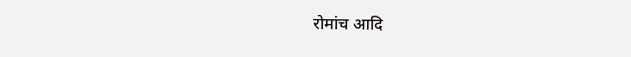रोमांच आदि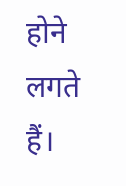होने लगते हैं।